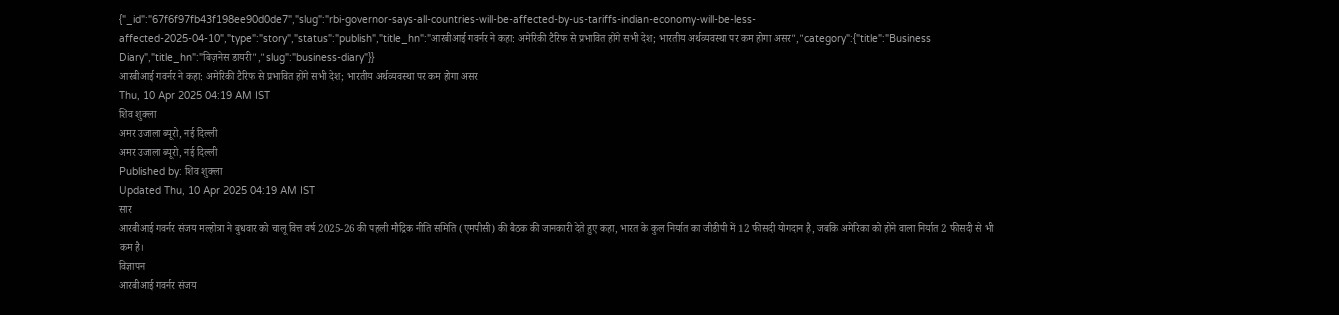{"_id":"67f6f97fb43f198ee90d0de7","slug":"rbi-governor-says-all-countries-will-be-affected-by-us-tariffs-indian-economy-will-be-less-affected-2025-04-10","type":"story","status":"publish","title_hn":"आरबीआई गवर्नर ने कहा: अमेरिकी टैरिफ से प्रभावित होंगे सभी देश; भारतीय अर्थव्यवस्था पर कम होगा असर","category":{"title":"Business Diary","title_hn":"बिज़नेस डायरी","slug":"business-diary"}}
आरबीआई गवर्नर ने कहा: अमेरिकी टैरिफ से प्रभावित होंगे सभी देश; भारतीय अर्थव्यवस्था पर कम होगा असर
Thu, 10 Apr 2025 04:19 AM IST
शिव शुक्ला
अमर उजाला ब्यूरो, नई दिल्ली
अमर उजाला ब्यूरो, नई दिल्ली
Published by: शिव शुक्ला
Updated Thu, 10 Apr 2025 04:19 AM IST
सार
आरबीआई गवर्नर संजय मल्होत्रा ने बुधवार को चालू वित्त वर्ष 2025-26 की पहली मौद्रिक नीति समिति (एमपीसी) की बैठक की जानकारी देते हुए कहा, भारत के कुल निर्यात का जीडीपी में 12 फीसदी योगदान है, जबकि अमेरिका को होने वाला निर्यात 2 फीसदी से भी कम है।
विज्ञापन
आरबीआई गवर्नर संजय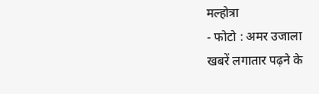मल्होत्रा
- फोटो : अमर उजाला
खबरें लगातार पढ़ने के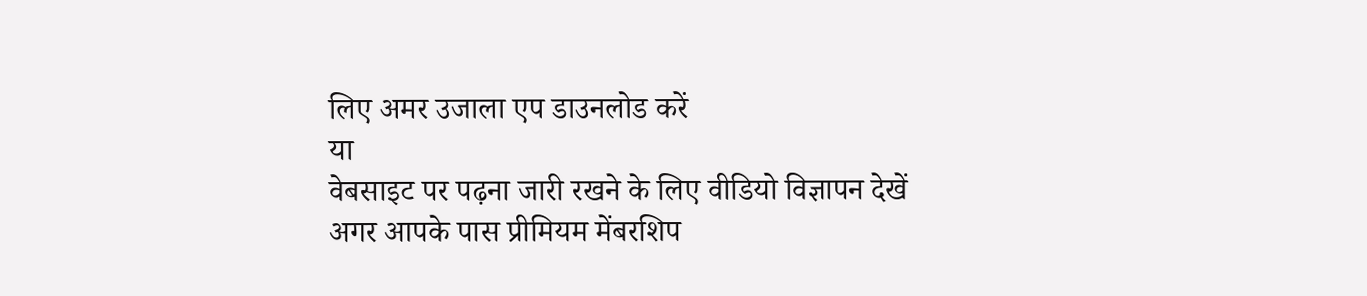लिए अमर उजाला एप डाउनलोड करें
या
वेबसाइट पर पढ़ना जारी रखने के लिए वीडियो विज्ञापन देखें
अगर आपके पास प्रीमियम मेंबरशिप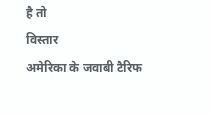है तो
विस्तार
अमेरिका के जवाबी टैरिफ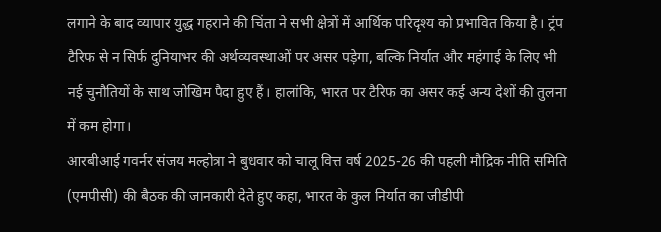लगाने के बाद व्यापार युद्ध गहराने की चिंता ने सभी क्षेत्रों में आर्थिक परिदृश्य को प्रभावित किया है। ट्रंप टैरिफ से न सिर्फ दुनियाभर की अर्थव्यवस्थाओं पर असर पड़ेगा, बल्कि निर्यात और महंगाई के लिए भी नई चुनौतियों के साथ जोखिम पैदा हुए हैं। हालांकि, भारत पर टैरिफ का असर कई अन्य देशों की तुलना में कम होगा।
आरबीआई गवर्नर संजय मल्होत्रा ने बुधवार को चालू वित्त वर्ष 2025-26 की पहली मौद्रिक नीति समिति (एमपीसी) की बैठक की जानकारी देते हुए कहा, भारत के कुल निर्यात का जीडीपी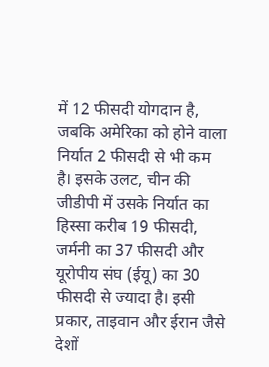में 12 फीसदी योगदान है, जबकि अमेरिका को होने वाला निर्यात 2 फीसदी से भी कम है। इसके उलट, चीन की जीडीपी में उसके निर्यात का हिस्सा करीब 19 फीसदी, जर्मनी का 37 फीसदी और यूरोपीय संघ (ईयू) का 30 फीसदी से ज्यादा है। इसी प्रकार, ताइवान और ईरान जैसे देशों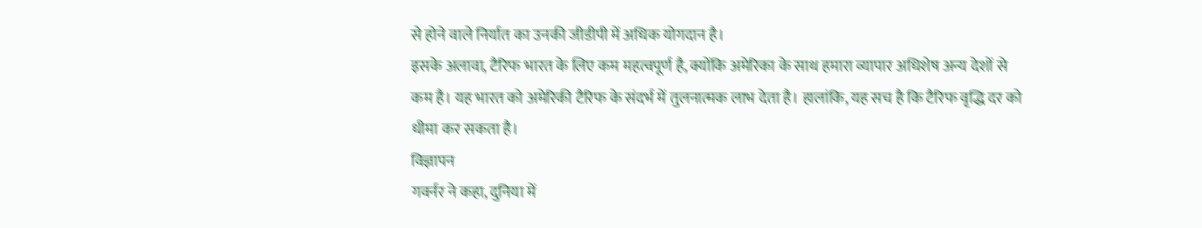से होने वाले निर्यात का उनकी जीडीपी में अधिक योगदान है।
इसके अलावा, टैरिफ भारत के लिए कम महत्वपूर्ण है, क्योंकि अमेरिका के साथ हमारा व्यापार अधिशेष अन्य देशों से कम है। यह भारत को अमेरिकी टैरिफ के संदर्भ में तुलनात्मक लाभ देता है। हालांकि, यह सच है कि टैरिफ वृद्धि दर को धीमा कर सकता है।
विज्ञापन
गवर्नर ने कहा, दुनिया में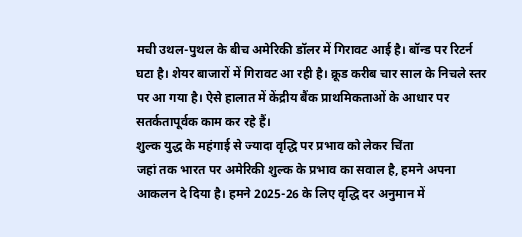मची उथल-पुथल के बीच अमेरिकी डॉलर में गिरावट आई है। बॉन्ड पर रिटर्न घटा है। शेयर बाजारों में गिरावट आ रही है। क्रूड करीब चार साल के निचले स्तर पर आ गया है। ऐसे हालात में केंद्रीय बैंक प्राथमिकताओं के आधार पर सतर्कतापूर्वक काम कर रहे हैं।
शुल्क युद्ध के महंगाई से ज्यादा वृद्धि पर प्रभाव को लेकर चिंता
जहां तक भारत पर अमेरिकी शुल्क के प्रभाव का सवाल है, हमने अपना आकलन दे दिया है। हमने 2025-26 के लिए वृद्धि दर अनुमान में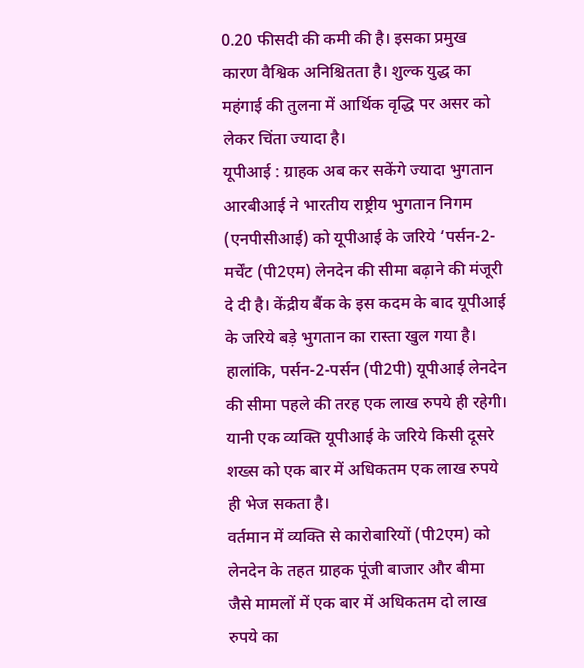0.20 फीसदी की कमी की है। इसका प्रमुख कारण वैश्विक अनिश्चितता है। शुल्क युद्ध का महंगाई की तुलना में आर्थिक वृद्धि पर असर को लेकर चिंता ज्यादा है।
यूपीआई : ग्राहक अब कर सकेंगे ज्यादा भुगतान
आरबीआई ने भारतीय राष्ट्रीय भुगतान निगम (एनपीसीआई) को यूपीआई के जरिये ‘पर्सन-2-मर्चेंट (पी2एम) लेनदेन की सीमा बढ़ाने की मंजूरी दे दी है। केंद्रीय बैंक के इस कदम के बाद यूपीआई के जरिये बड़े भुगतान का रास्ता खुल गया है। हालांकि, पर्सन-2-पर्सन (पी2पी) यूपीआई लेनदेन की सीमा पहले की तरह एक लाख रुपये ही रहेगी। यानी एक व्यक्ति यूपीआई के जरिये किसी दूसरे शख्स को एक बार में अधिकतम एक लाख रुपये ही भेज सकता है।
वर्तमान में व्यक्ति से कारोबारियों (पी2एम) को लेनदेन के तहत ग्राहक पूंजी बाजार और बीमा जैसे मामलों में एक बार में अधिकतम दो लाख रुपये का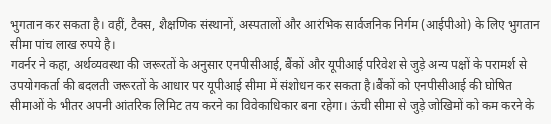भुगतान कर सकता है। वहीं, टैक्स, शैक्षणिक संस्थानों, अस्पतालों और आरंभिक सार्वजनिक निर्गम (आईपीओ) के लिए भुगतान सीमा पांच लाख रुपये है।
गवर्नर ने कहा, अर्थव्यवस्था की जरूरतों के अनुसार एनपीसीआई, बैंकों और यूपीआई परिवेश से जुड़े अन्य पक्षों के परामर्श से उपयोगकर्ता की बदलती जरूरतों के आधार पर यूपीआई सीमा में संशोधन कर सकता है।बैंकों को एनपीसीआई की घोषित सीमाओं के भीतर अपनी आंतरिक लिमिट तय करने का विवेकाधिकार बना रहेगा। ऊंची सीमा से जुड़े जोखिमों को कम करने के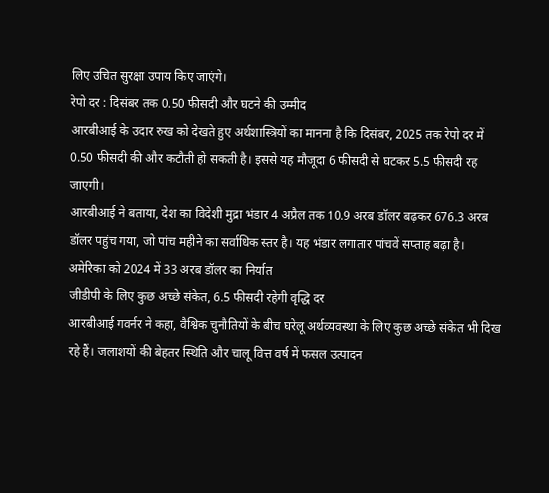लिए उचित सुरक्षा उपाय किए जाएंगे।
रेपो दर : दिसंबर तक 0.50 फीसदी और घटने की उम्मीद
आरबीआई के उदार रुख को देखते हुए अर्थशास्त्रियों का मानना है कि दिसंबर, 2025 तक रेपो दर में 0.50 फीसदी की और कटौती हो सकती है। इससे यह मौजूदा 6 फीसदी से घटकर 5.5 फीसदी रह जाएगी।
आरबीआई ने बताया, देश का विदेशी मुद्रा भंडार 4 अप्रैल तक 10.9 अरब डॉलर बढ़कर 676.3 अरब डॉलर पहुंच गया, जो पांच महीने का सर्वाधिक स्तर है। यह भंडार लगातार पांचवें सप्ताह बढ़ा है।
अमेरिका को 2024 में 33 अरब डॉलर का निर्यात
जीडीपी के लिए कुछ अच्छे संकेत, 6.5 फीसदी रहेगी वृद्धि दर
आरबीआई गवर्नर ने कहा, वैश्विक चुनौतियों के बीच घरेलू अर्थव्यवस्था के लिए कुछ अच्छे संकेत भी दिख रहे हैं। जलाशयों की बेहतर स्थिति और चालू वित्त वर्ष में फसल उत्पादन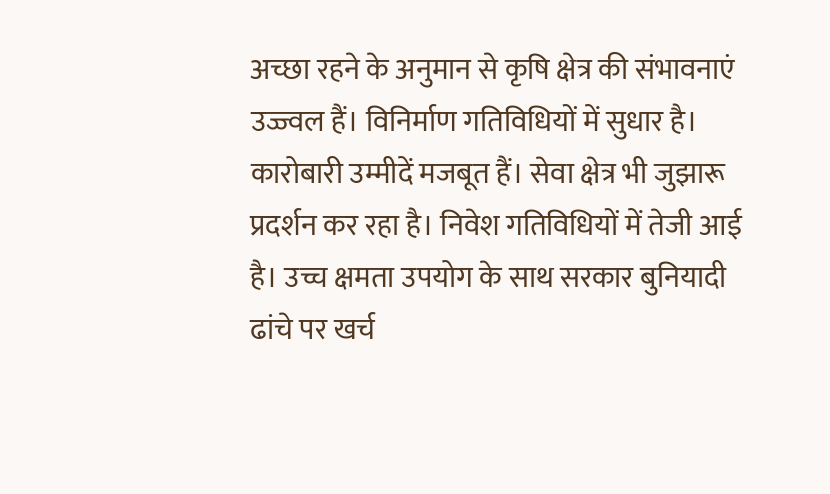अच्छा रहने के अनुमान से कृषि क्षेत्र की संभावनाएं उज्ज्वल हैं। विनिर्माण गतिविधियों में सुधार है। कारोबारी उम्मीदें मजबूत हैं। सेवा क्षेत्र भी जुझारू प्रदर्शन कर रहा है। निवेश गतिविधियों में तेजी आई है। उच्च क्षमता उपयोग के साथ सरकार बुनियादी ढांचे पर खर्च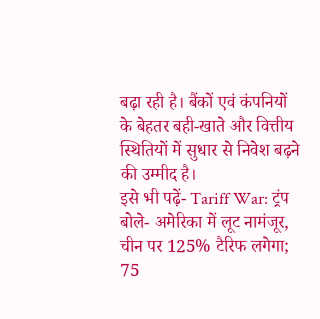बढ़ा रही है। बैंकों एवं कंपनियों के बेहतर बही-खाते और वित्तीय स्थितियों में सुधार से निवेश बढ़ने की उम्मीद है।
इसे भी पढ़ें- Tariff War: ट्रंप बोले- अमेरिका में लूट नामंजूर, चीन पर 125% टैरिफ लगेगा; 75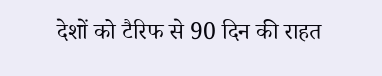देशों को टैरिफ से 90 दिन की राहत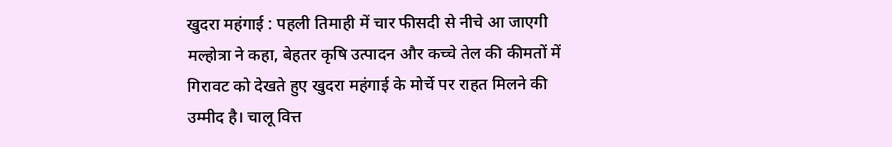खुदरा महंगाई : पहली तिमाही में चार फीसदी से नीचे आ जाएगी
मल्होत्रा ने कहा, बेहतर कृषि उत्पादन और कच्चे तेल की कीमतों में गिरावट को देखते हुए खुदरा महंगाई के मोर्चे पर राहत मिलने की उम्मीद है। चालू वित्त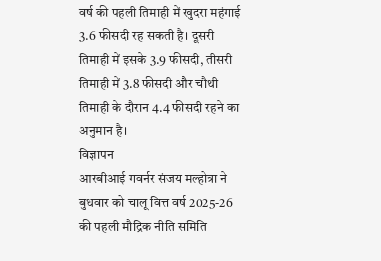वर्ष की पहली तिमाही में खुदरा महंगाई 3.6 फीसदी रह सकती है। दूसरी तिमाही में इसके 3.9 फीसदी, तीसरी तिमाही में 3.8 फीसदी और चौथी तिमाही के दौरान 4.4 फीसदी रहने का अनुमान है।
विज्ञापन
आरबीआई गवर्नर संजय मल्होत्रा ने बुधवार को चालू वित्त वर्ष 2025-26 की पहली मौद्रिक नीति समिति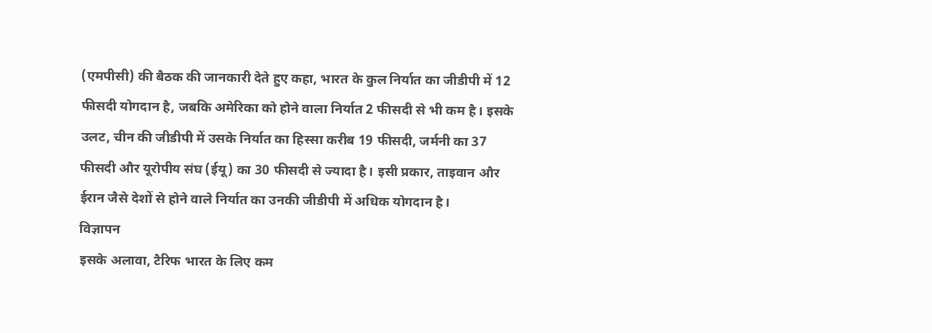(एमपीसी) की बैठक की जानकारी देते हुए कहा, भारत के कुल निर्यात का जीडीपी में 12 फीसदी योगदान है, जबकि अमेरिका को होने वाला निर्यात 2 फीसदी से भी कम है। इसके उलट, चीन की जीडीपी में उसके निर्यात का हिस्सा करीब 19 फीसदी, जर्मनी का 37 फीसदी और यूरोपीय संघ (ईयू) का 30 फीसदी से ज्यादा है। इसी प्रकार, ताइवान और ईरान जैसे देशों से होने वाले निर्यात का उनकी जीडीपी में अधिक योगदान है।
विज्ञापन
इसके अलावा, टैरिफ भारत के लिए कम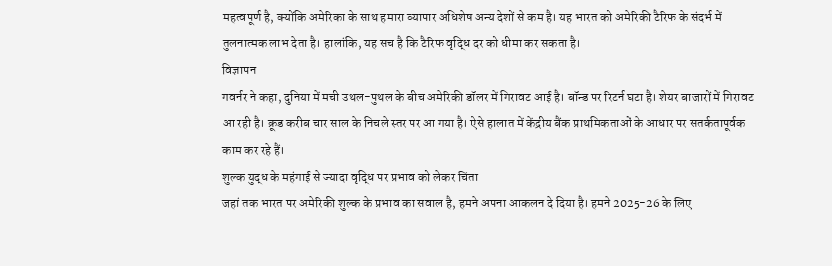महत्वपूर्ण है, क्योंकि अमेरिका के साथ हमारा व्यापार अधिशेष अन्य देशों से कम है। यह भारत को अमेरिकी टैरिफ के संदर्भ में तुलनात्मक लाभ देता है। हालांकि, यह सच है कि टैरिफ वृद्धि दर को धीमा कर सकता है।
विज्ञापन
गवर्नर ने कहा, दुनिया में मची उथल-पुथल के बीच अमेरिकी डॉलर में गिरावट आई है। बॉन्ड पर रिटर्न घटा है। शेयर बाजारों में गिरावट आ रही है। क्रूड करीब चार साल के निचले स्तर पर आ गया है। ऐसे हालात में केंद्रीय बैंक प्राथमिकताओं के आधार पर सतर्कतापूर्वक काम कर रहे हैं।
शुल्क युद्ध के महंगाई से ज्यादा वृद्धि पर प्रभाव को लेकर चिंता
जहां तक भारत पर अमेरिकी शुल्क के प्रभाव का सवाल है, हमने अपना आकलन दे दिया है। हमने 2025-26 के लिए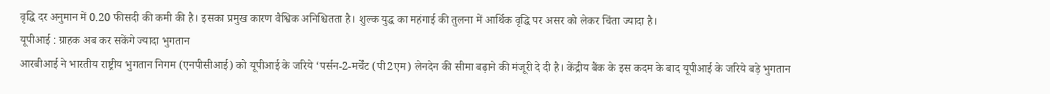वृद्धि दर अनुमान में 0.20 फीसदी की कमी की है। इसका प्रमुख कारण वैश्विक अनिश्चितता है। शुल्क युद्ध का महंगाई की तुलना में आर्थिक वृद्धि पर असर को लेकर चिंता ज्यादा है।
यूपीआई : ग्राहक अब कर सकेंगे ज्यादा भुगतान
आरबीआई ने भारतीय राष्ट्रीय भुगतान निगम (एनपीसीआई) को यूपीआई के जरिये ‘पर्सन-2-मर्चेंट (पी2एम) लेनदेन की सीमा बढ़ाने की मंजूरी दे दी है। केंद्रीय बैंक के इस कदम के बाद यूपीआई के जरिये बड़े भुगतान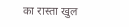का रास्ता खुल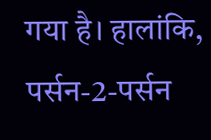गया है। हालांकि, पर्सन-2-पर्सन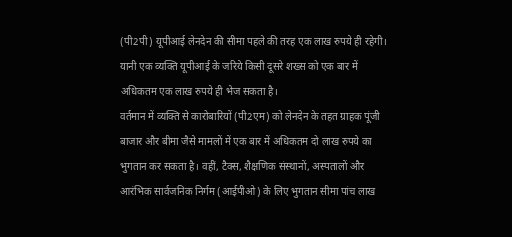(पी2पी) यूपीआई लेनदेन की सीमा पहले की तरह एक लाख रुपये ही रहेगी। यानी एक व्यक्ति यूपीआई के जरिये किसी दूसरे शख्स को एक बार में अधिकतम एक लाख रुपये ही भेज सकता है।
वर्तमान में व्यक्ति से कारोबारियों (पी2एम) को लेनदेन के तहत ग्राहक पूंजी बाजार और बीमा जैसे मामलों में एक बार में अधिकतम दो लाख रुपये का भुगतान कर सकता है। वहीं, टैक्स, शैक्षणिक संस्थानों, अस्पतालों और आरंभिक सार्वजनिक निर्गम (आईपीओ) के लिए भुगतान सीमा पांच लाख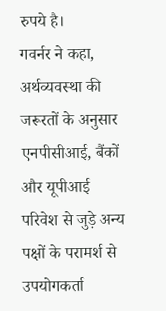रुपये है।
गवर्नर ने कहा, अर्थव्यवस्था की जरूरतों के अनुसार एनपीसीआई, बैंकों और यूपीआई परिवेश से जुड़े अन्य पक्षों के परामर्श से उपयोगकर्ता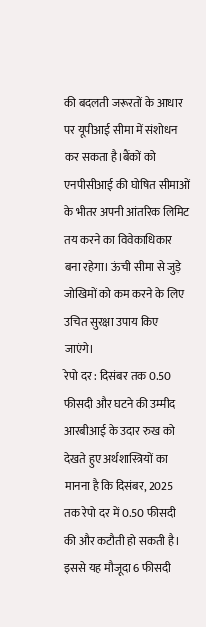की बदलती जरूरतों के आधार पर यूपीआई सीमा में संशोधन कर सकता है।बैंकों को एनपीसीआई की घोषित सीमाओं के भीतर अपनी आंतरिक लिमिट तय करने का विवेकाधिकार बना रहेगा। ऊंची सीमा से जुड़े जोखिमों को कम करने के लिए उचित सुरक्षा उपाय किए जाएंगे।
रेपो दर : दिसंबर तक 0.50 फीसदी और घटने की उम्मीद
आरबीआई के उदार रुख को देखते हुए अर्थशास्त्रियों का मानना है कि दिसंबर, 2025 तक रेपो दर में 0.50 फीसदी की और कटौती हो सकती है। इससे यह मौजूदा 6 फीसदी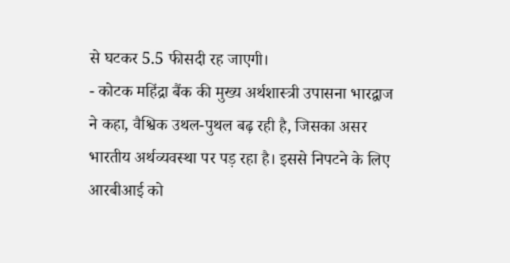से घटकर 5.5 फीसदी रह जाएगी।
- कोटक महिंद्रा बैंक की मुख्य अर्थशास्त्री उपासना भारद्वाज ने कहा, वैश्विक उथल-पुथल बढ़ रही है, जिसका असर भारतीय अर्थव्यवस्था पर पड़ रहा है। इससे निपटने के लिए आरबीआई को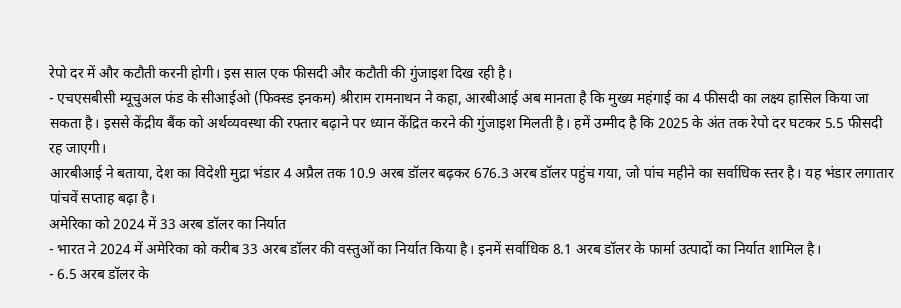रेपो दर में और कटौती करनी होगी। इस साल एक फीसदी और कटौती की गुंजाइश दिख रही है।
- एचएसबीसी म्यूचुअल फंड के सीआईओ (फिक्स्ड इनकम) श्रीराम रामनाथन ने कहा, आरबीआई अब मानता है कि मुख्य महंगाई का 4 फीसदी का लक्ष्य हासिल किया जा सकता है। इससे केंद्रीय बैंक को अर्थव्यवस्था की रफ्तार बढ़ाने पर ध्यान केंद्रित करने की गुंजाइश मिलती है। हमें उम्मीद है कि 2025 के अंत तक रेपो दर घटकर 5.5 फीसदी रह जाएगी।
आरबीआई ने बताया, देश का विदेशी मुद्रा भंडार 4 अप्रैल तक 10.9 अरब डॉलर बढ़कर 676.3 अरब डॉलर पहुंच गया, जो पांच महीने का सर्वाधिक स्तर है। यह भंडार लगातार पांचवें सप्ताह बढ़ा है।
अमेरिका को 2024 में 33 अरब डॉलर का निर्यात
- भारत ने 2024 में अमेरिका को करीब 33 अरब डॉलर की वस्तुओं का निर्यात किया है। इनमें सर्वाधिक 8.1 अरब डॉलर के फार्मा उत्पादों का निर्यात शामिल है।
- 6.5 अरब डॉलर के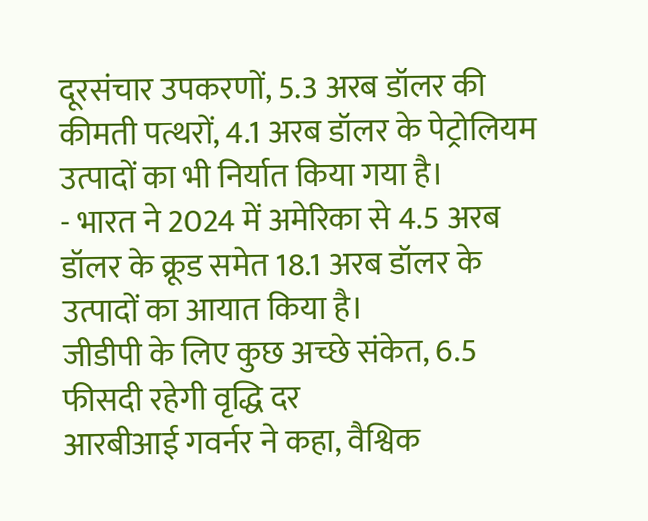दूरसंचार उपकरणों, 5.3 अरब डॉलर की कीमती पत्थरों, 4.1 अरब डॉलर के पेट्रोलियम उत्पादों का भी निर्यात किया गया है।
- भारत ने 2024 में अमेरिका से 4.5 अरब डॉलर के क्रूड समेत 18.1 अरब डॉलर के उत्पादों का आयात किया है।
जीडीपी के लिए कुछ अच्छे संकेत, 6.5 फीसदी रहेगी वृद्धि दर
आरबीआई गवर्नर ने कहा, वैश्विक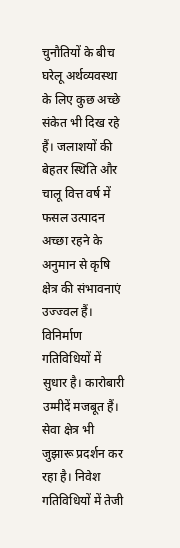चुनौतियों के बीच घरेलू अर्थव्यवस्था के लिए कुछ अच्छे संकेत भी दिख रहे हैं। जलाशयों की बेहतर स्थिति और चालू वित्त वर्ष में फसल उत्पादन अच्छा रहने के अनुमान से कृषि क्षेत्र की संभावनाएं उज्ज्वल हैं। विनिर्माण गतिविधियों में सुधार है। कारोबारी उम्मीदें मजबूत हैं। सेवा क्षेत्र भी जुझारू प्रदर्शन कर रहा है। निवेश गतिविधियों में तेजी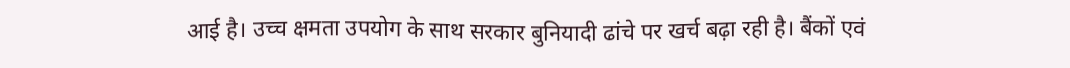आई है। उच्च क्षमता उपयोग के साथ सरकार बुनियादी ढांचे पर खर्च बढ़ा रही है। बैंकों एवं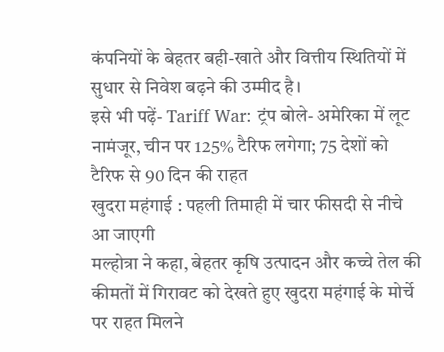कंपनियों के बेहतर बही-खाते और वित्तीय स्थितियों में सुधार से निवेश बढ़ने की उम्मीद है।
इसे भी पढ़ें- Tariff War: ट्रंप बोले- अमेरिका में लूट नामंजूर, चीन पर 125% टैरिफ लगेगा; 75 देशों को टैरिफ से 90 दिन की राहत
खुदरा महंगाई : पहली तिमाही में चार फीसदी से नीचे आ जाएगी
मल्होत्रा ने कहा, बेहतर कृषि उत्पादन और कच्चे तेल की कीमतों में गिरावट को देखते हुए खुदरा महंगाई के मोर्चे पर राहत मिलने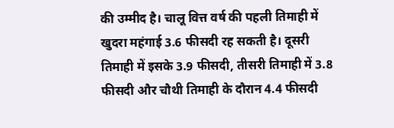की उम्मीद है। चालू वित्त वर्ष की पहली तिमाही में खुदरा महंगाई 3.6 फीसदी रह सकती है। दूसरी तिमाही में इसके 3.9 फीसदी, तीसरी तिमाही में 3.8 फीसदी और चौथी तिमाही के दौरान 4.4 फीसदी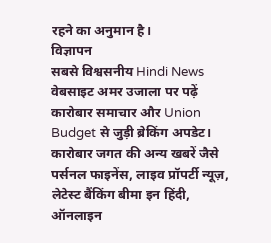रहने का अनुमान है।
विज्ञापन
सबसे विश्वसनीय Hindi News वेबसाइट अमर उजाला पर पढ़ें कारोबार समाचार और Union Budget से जुड़ी ब्रेकिंग अपडेट। कारोबार जगत की अन्य खबरें जैसे पर्सनल फाइनेंस, लाइव प्रॉपर्टी न्यूज़, लेटेस्ट बैंकिंग बीमा इन हिंदी, ऑनलाइन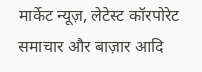मार्केट न्यूज़, लेटेस्ट कॉरपोरेट समाचार और बाज़ार आदि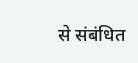से संबंधित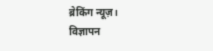ब्रेकिंग न्यूज़।
विज्ञापन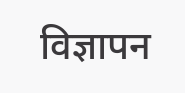विज्ञापन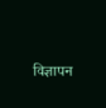विज्ञापन